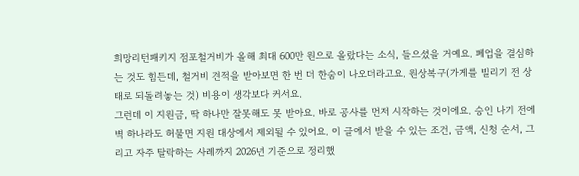희망리턴패키지 점포철거비가 올해 최대 600만 원으로 올랐다는 소식, 들으셨을 거예요. 폐업을 결심하는 것도 힘든데, 철거비 견적을 받아보면 한 번 더 한숨이 나오더라고요. 원상복구(가게를 빌리기 전 상태로 되돌려놓는 것) 비용이 생각보다 커서요.
그런데 이 지원금, 딱 하나만 잘못해도 못 받아요. 바로 공사를 먼저 시작하는 것이에요. 승인 나기 전에 벽 하나라도 허물면 지원 대상에서 제외될 수 있어요. 이 글에서 받을 수 있는 조건, 금액, 신청 순서, 그리고 자주 탈락하는 사례까지 2026년 기준으로 정리했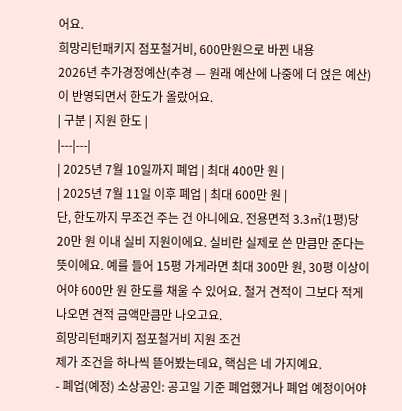어요.
희망리턴패키지 점포철거비, 600만원으로 바뀐 내용
2026년 추가경정예산(추경 — 원래 예산에 나중에 더 얹은 예산)이 반영되면서 한도가 올랐어요.
| 구분 | 지원 한도 |
|---|---|
| 2025년 7월 10일까지 폐업 | 최대 400만 원 |
| 2025년 7월 11일 이후 폐업 | 최대 600만 원 |
단, 한도까지 무조건 주는 건 아니에요. 전용면적 3.3㎡(1평)당 20만 원 이내 실비 지원이에요. 실비란 실제로 쓴 만큼만 준다는 뜻이에요. 예를 들어 15평 가게라면 최대 300만 원, 30평 이상이어야 600만 원 한도를 채울 수 있어요. 철거 견적이 그보다 적게 나오면 견적 금액만큼만 나오고요.
희망리턴패키지 점포철거비 지원 조건
제가 조건을 하나씩 뜯어봤는데요, 핵심은 네 가지예요.
- 폐업(예정) 소상공인: 공고일 기준 폐업했거나 폐업 예정이어야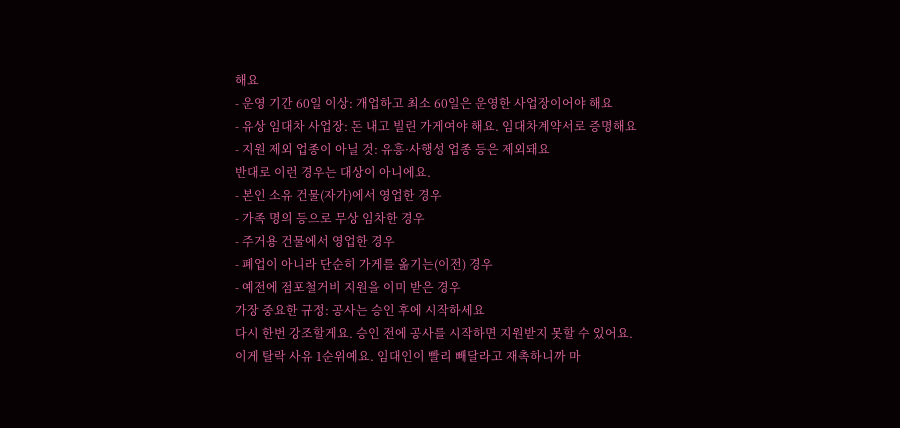해요
- 운영 기간 60일 이상: 개업하고 최소 60일은 운영한 사업장이어야 해요
- 유상 임대차 사업장: 돈 내고 빌린 가게여야 해요. 임대차계약서로 증명해요
- 지원 제외 업종이 아닐 것: 유흥·사행성 업종 등은 제외돼요
반대로 이런 경우는 대상이 아니에요.
- 본인 소유 건물(자가)에서 영업한 경우
- 가족 명의 등으로 무상 임차한 경우
- 주거용 건물에서 영업한 경우
- 폐업이 아니라 단순히 가게를 옮기는(이전) 경우
- 예전에 점포철거비 지원을 이미 받은 경우
가장 중요한 규정: 공사는 승인 후에 시작하세요
다시 한번 강조할게요. 승인 전에 공사를 시작하면 지원받지 못할 수 있어요.
이게 탈락 사유 1순위예요. 임대인이 빨리 빼달라고 재촉하니까 마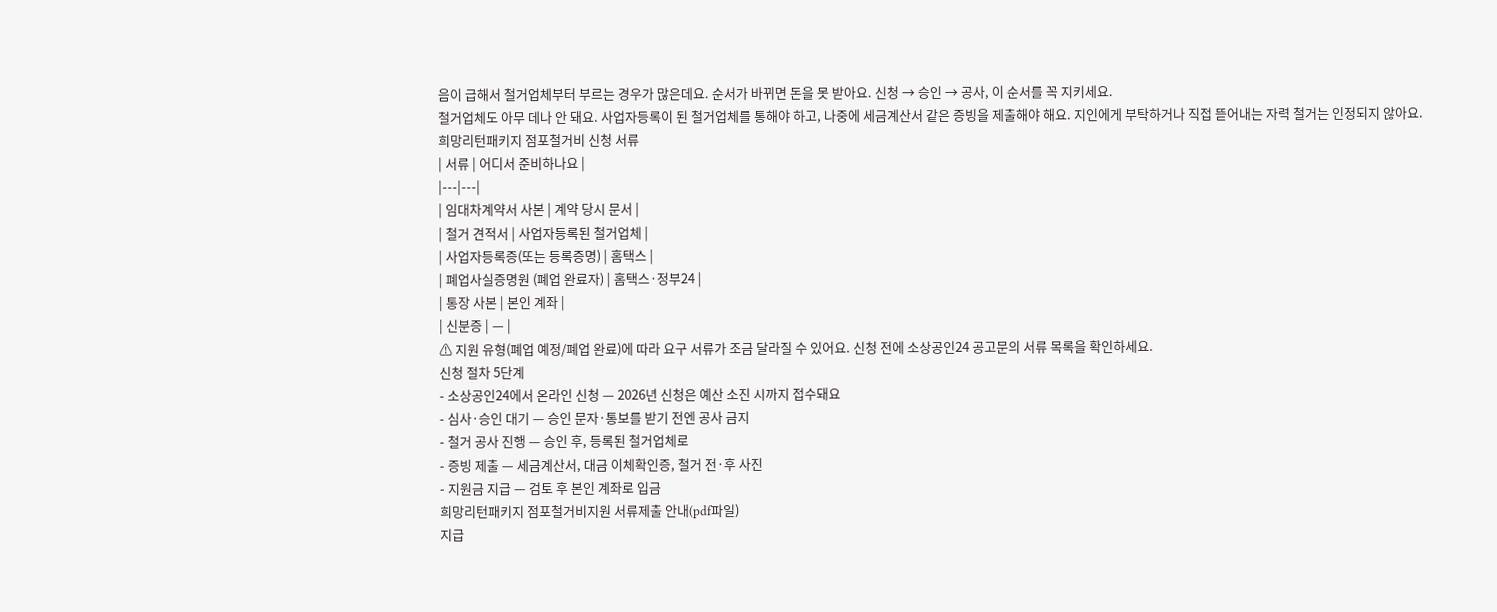음이 급해서 철거업체부터 부르는 경우가 많은데요. 순서가 바뀌면 돈을 못 받아요. 신청 → 승인 → 공사, 이 순서를 꼭 지키세요.
철거업체도 아무 데나 안 돼요. 사업자등록이 된 철거업체를 통해야 하고, 나중에 세금계산서 같은 증빙을 제출해야 해요. 지인에게 부탁하거나 직접 뜯어내는 자력 철거는 인정되지 않아요.
희망리턴패키지 점포철거비 신청 서류
| 서류 | 어디서 준비하나요 |
|---|---|
| 임대차계약서 사본 | 계약 당시 문서 |
| 철거 견적서 | 사업자등록된 철거업체 |
| 사업자등록증(또는 등록증명) | 홈택스 |
| 폐업사실증명원 (폐업 완료자) | 홈택스·정부24 |
| 통장 사본 | 본인 계좌 |
| 신분증 | — |
⚠ 지원 유형(폐업 예정/폐업 완료)에 따라 요구 서류가 조금 달라질 수 있어요. 신청 전에 소상공인24 공고문의 서류 목록을 확인하세요.
신청 절차 5단계
- 소상공인24에서 온라인 신청 — 2026년 신청은 예산 소진 시까지 접수돼요
- 심사·승인 대기 — 승인 문자·통보를 받기 전엔 공사 금지
- 철거 공사 진행 — 승인 후, 등록된 철거업체로
- 증빙 제출 — 세금계산서, 대금 이체확인증, 철거 전·후 사진
- 지원금 지급 — 검토 후 본인 계좌로 입금
희망리턴패키지 점포철거비지원 서류제출 안내(pdf파일)
지급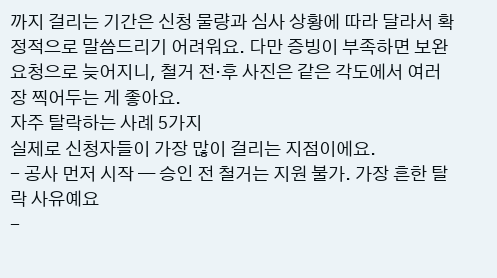까지 걸리는 기간은 신청 물량과 심사 상황에 따라 달라서 확정적으로 말씀드리기 어려워요. 다만 증빙이 부족하면 보완 요청으로 늦어지니, 철거 전·후 사진은 같은 각도에서 여러 장 찍어두는 게 좋아요.
자주 탈락하는 사례 5가지
실제로 신청자들이 가장 많이 걸리는 지점이에요.
- 공사 먼저 시작 — 승인 전 철거는 지원 불가. 가장 흔한 탈락 사유예요
-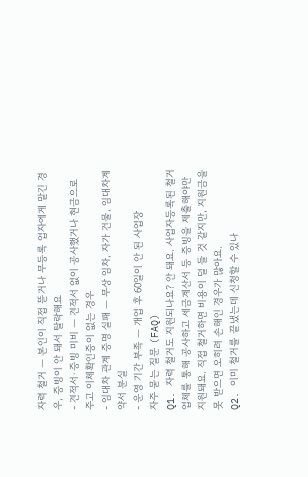자력 철거 — 본인이 직접 뜯거나 무등록 업자에게 맡긴 경우, 증빙이 안 돼서 탈락해요
- 견적서·증빙 미비 — 견적서 없이 공사했거나 현금으로 주고 이체확인증이 없는 경우
- 임대차 관계 증명 실패 — 무상 임차, 자가 건물, 임대차계약서 분실
- 운영 기간 부족 — 개업 후 60일이 안 된 사업장
자주 묻는 질문 (FAQ)
Q1. 자력 철거도 지원되나요? 안 돼요. 사업자등록된 철거업체를 통해 공사하고 세금계산서 등 증빙을 제출해야만 지원돼요. 직접 철거하면 비용이 덜 들 것 같지만, 지원금을 못 받으면 오히려 손해인 경우가 많아요.
Q2. 이미 철거를 끝냈는데 신청할 수 있나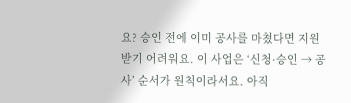요? 승인 전에 이미 공사를 마쳤다면 지원받기 어려워요. 이 사업은 ‘신청·승인 → 공사’ 순서가 원칙이라서요. 아직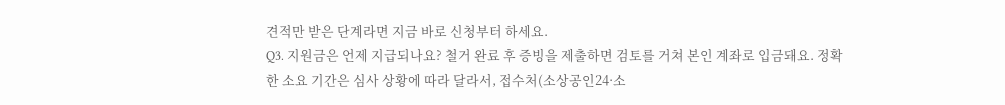견적만 받은 단계라면 지금 바로 신청부터 하세요.
Q3. 지원금은 언제 지급되나요? 철거 완료 후 증빙을 제출하면 검토를 거쳐 본인 계좌로 입금돼요. 정확한 소요 기간은 심사 상황에 따라 달라서, 접수처(소상공인24·소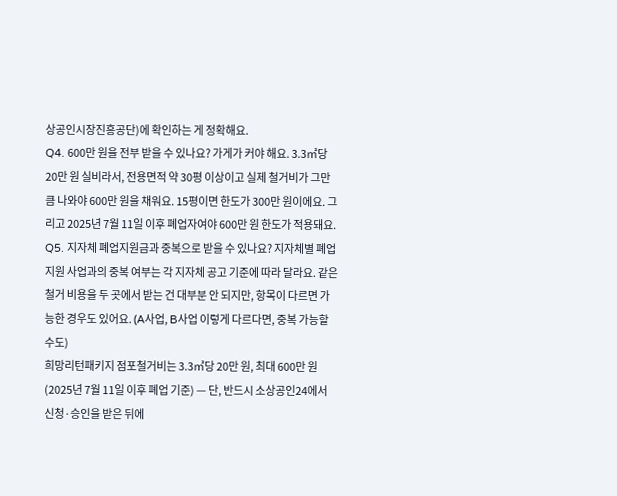상공인시장진흥공단)에 확인하는 게 정확해요.
Q4. 600만 원을 전부 받을 수 있나요? 가게가 커야 해요. 3.3㎡당 20만 원 실비라서, 전용면적 약 30평 이상이고 실제 철거비가 그만큼 나와야 600만 원을 채워요. 15평이면 한도가 300만 원이에요. 그리고 2025년 7월 11일 이후 폐업자여야 600만 원 한도가 적용돼요.
Q5. 지자체 폐업지원금과 중복으로 받을 수 있나요? 지자체별 폐업지원 사업과의 중복 여부는 각 지자체 공고 기준에 따라 달라요. 같은 철거 비용을 두 곳에서 받는 건 대부분 안 되지만, 항목이 다르면 가능한 경우도 있어요. (A사업, B사업 이렇게 다르다면, 중복 가능할 수도)
희망리턴패키지 점포철거비는 3.3㎡당 20만 원, 최대 600만 원(2025년 7월 11일 이후 폐업 기준) — 단, 반드시 소상공인24에서 신청·승인을 받은 뒤에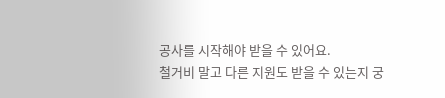공사를 시작해야 받을 수 있어요.
철거비 말고 다른 지원도 받을 수 있는지 궁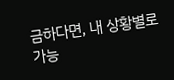금하다면, 내 상황별로 가능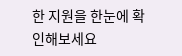한 지원을 한눈에 확인해보세요